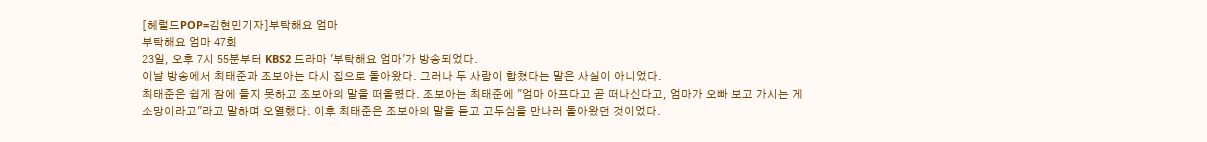[헤럴드POP=김현민기자]부탁해요 엄마
부탁해요 엄마 47회
23일, 오후 7시 55분부터 KBS2 드라마 '부탁해요 엄마'가 방송되었다.
이날 방송에서 최태준과 조보아는 다시 집으로 돌아왔다. 그러나 두 사람이 합쳤다는 말은 사실이 아니었다.
최태준은 쉽게 잠에 들지 못하고 조보아의 말을 떠올렸다. 조보아는 최태준에 "엄마 아프다고 곧 떠나신다고, 엄마가 오빠 보고 가시는 게 소망이라고"라고 말하며 오열했다. 이후 최태준은 조보아의 말을 듣고 고두심을 만나러 돌아왔던 것이었다.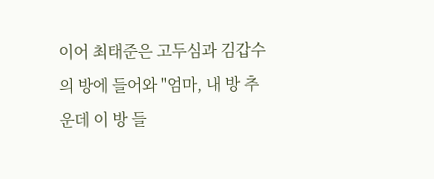이어 최태준은 고두심과 김갑수의 방에 들어와 "엄마, 내 방 추운데 이 방 들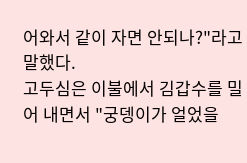어와서 같이 자면 안되나?"라고 말했다.
고두심은 이불에서 김갑수를 밀어 내면서 "궁뎅이가 얼었을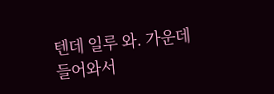텐데 일루 와. 가운데 들어와서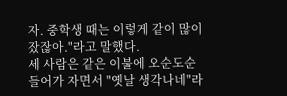자. 중학생 때는 이렇게 같이 많이 잤잖아."라고 말했다.
세 사람은 같은 이불에 오순도순 들어가 자면서 "옛날 생각나네"라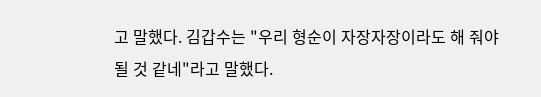고 말했다. 김갑수는 "우리 형순이 자장자장이라도 해 줘야 될 것 같네"라고 말했다.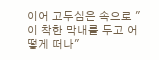이어 고두심은 속으로 "이 착한 막내를 두고 어떻게 떠나"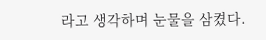라고 생각하며 눈물을 삼켰다.